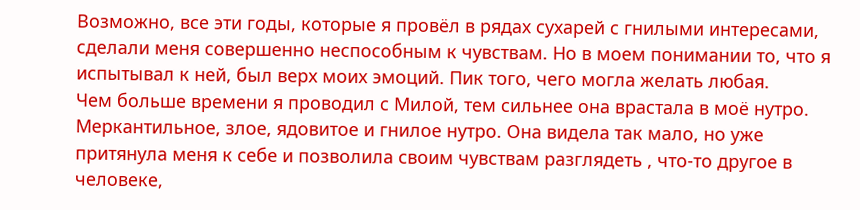Возможно, все эти годы, которые я провёл в рядах сухарей с гнилыми интересами, сделали меня совершенно неспособным к чувствам. Но в моем понимании то, что я испытывал к ней, был верх моих эмоций. Пик того, чего могла желать любая.
Чем больше времени я проводил с Милой, тем сильнее она врастала в моё нутро. Меркантильное, злое, ядовитое и гнилое нутро. Она видела так мало, но уже притянула меня к себе и позволила своим чувствам разглядеть , что-то другое в человеке,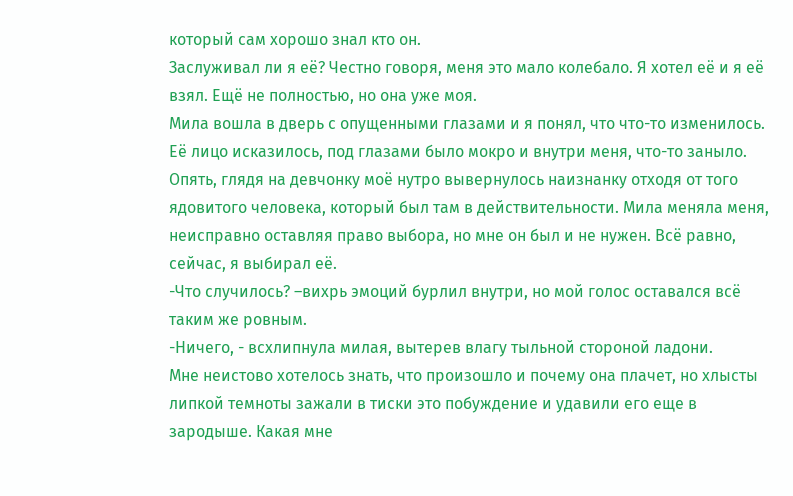который сам хорошо знал кто он.
Заслуживал ли я её? Честно говоря, меня это мало колебало. Я хотел её и я её взял. Ещё не полностью, но она уже моя.
Мила вошла в дверь с опущенными глазами и я понял, что что-то изменилось. Её лицо исказилось, под глазами было мокро и внутри меня, что-то заныло. Опять, глядя на девчонку моё нутро вывернулось наизнанку отходя от того ядовитого человека, который был там в действительности. Мила меняла меня, неисправно оставляя право выбора, но мне он был и не нужен. Всё равно, сейчас, я выбирал её.
-Что случилось? –вихрь эмоций бурлил внутри, но мой голос оставался всё таким же ровным.
-Ничего, - всхлипнула милая, вытерев влагу тыльной стороной ладони.
Мне неистово хотелось знать, что произошло и почему она плачет, но хлысты липкой темноты зажали в тиски это побуждение и удавили его еще в зародыше. Какая мне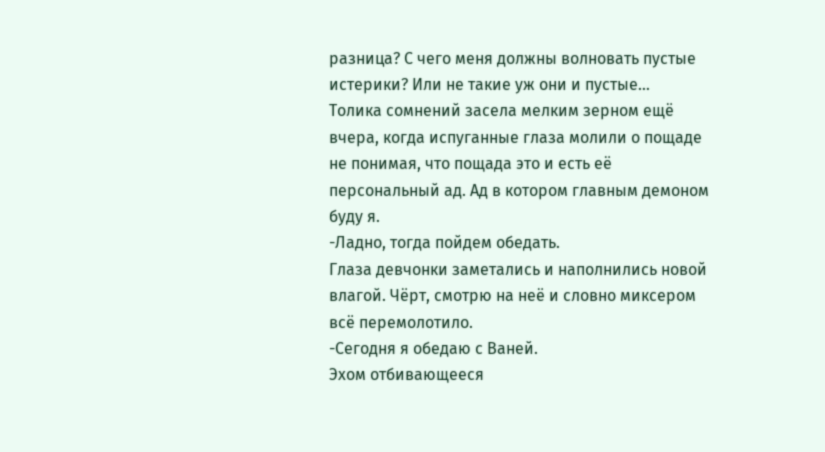разница? С чего меня должны волновать пустые истерики? Или не такие уж они и пустые…
Толика сомнений засела мелким зерном ещё вчера, когда испуганные глаза молили о пощаде не понимая, что пощада это и есть её персональный ад. Ад в котором главным демоном буду я.
-Ладно, тогда пойдем обедать.
Глаза девчонки заметались и наполнились новой влагой. Чёрт, смотрю на неё и словно миксером всё перемолотило.
-Сегодня я обедаю с Ваней.
Эхом отбивающееся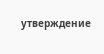утверждение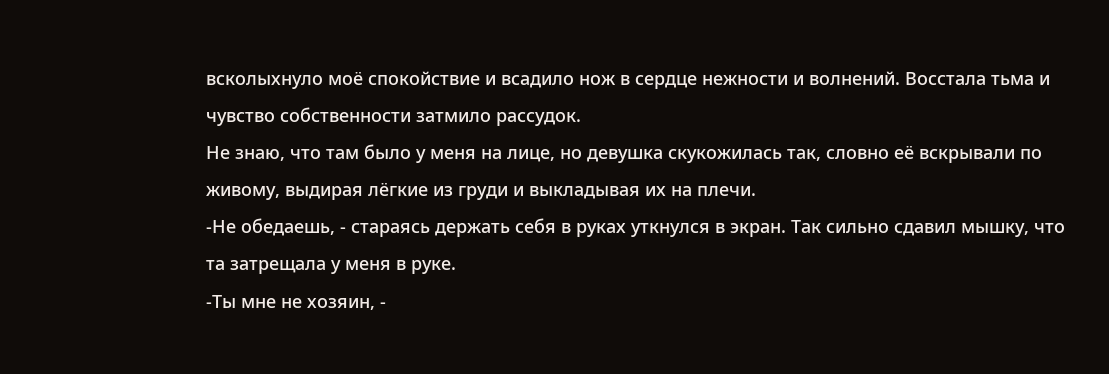всколыхнуло моё спокойствие и всадило нож в сердце нежности и волнений. Восстала тьма и чувство собственности затмило рассудок.
Не знаю, что там было у меня на лице, но девушка скукожилась так, словно её вскрывали по живому, выдирая лёгкие из груди и выкладывая их на плечи.
-Не обедаешь, - стараясь держать себя в руках уткнулся в экран. Так сильно сдавил мышку, что та затрещала у меня в руке.
-Ты мне не хозяин, -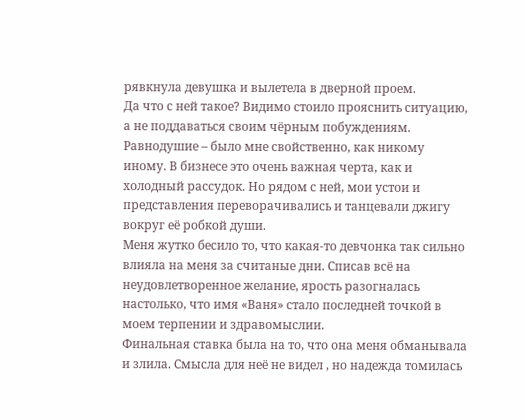рявкнула девушка и вылетела в дверной проем.
Да что с ней такое? Видимо стоило прояснить ситуацию, а не поддаваться своим чёрным побуждениям. Равнодушие – было мне свойственно, как никому иному. В бизнесе это очень важная черта, как и холодный рассудок. Но рядом с ней, мои устои и представления переворачивались и танцевали джигу вокруг её робкой души.
Меня жутко бесило то, что какая-то девчонка так сильно влияла на меня за считаные дни. Списав всё на неудовлетворенное желание, ярость разогналась настолько, что имя «Ваня» стало последней точкой в моем терпении и здравомыслии.
Финальная ставка была на то, что она меня обманывала и злила. Смысла для неё не видел , но надежда томилась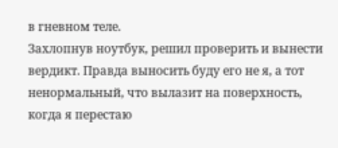в гневном теле.
Захлопнув ноутбук, решил проверить и вынести вердикт. Правда выносить буду его не я, а тот ненормальный, что вылазит на поверхность, когда я перестаю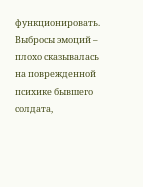функционировать.
Выбросы эмоций – плохо сказывалась на поврежденной психике бывшего солдата,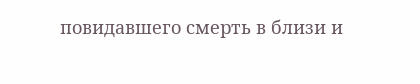повидавшего смерть в близи и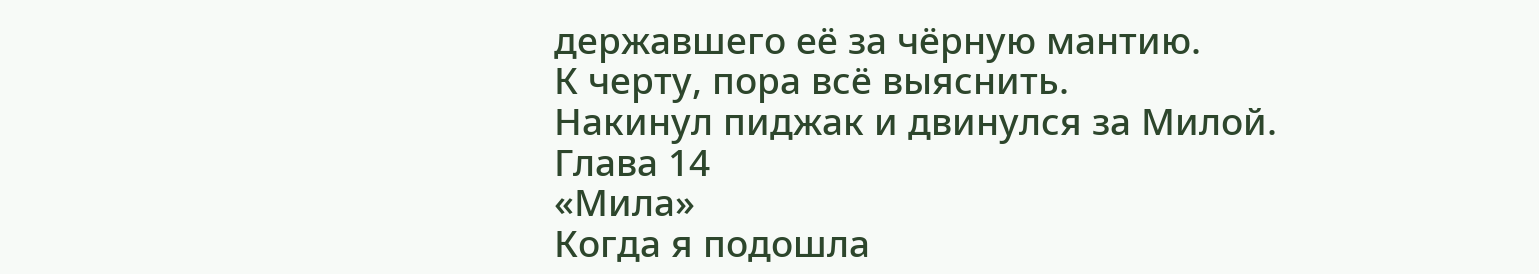державшего её за чёрную мантию.
К черту, пора всё выяснить.
Накинул пиджак и двинулся за Милой.
Глава 14
«Мила»
Когда я подошла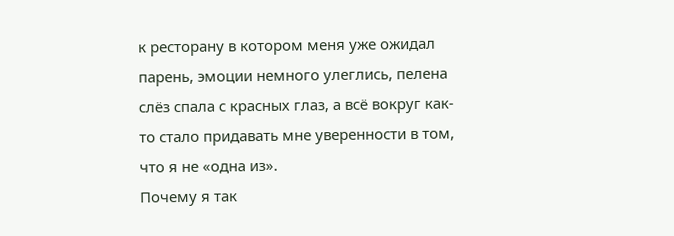к ресторану в котором меня уже ожидал парень, эмоции немного улеглись, пелена слёз спала с красных глаз, а всё вокруг как-то стало придавать мне уверенности в том, что я не «одна из».
Почему я так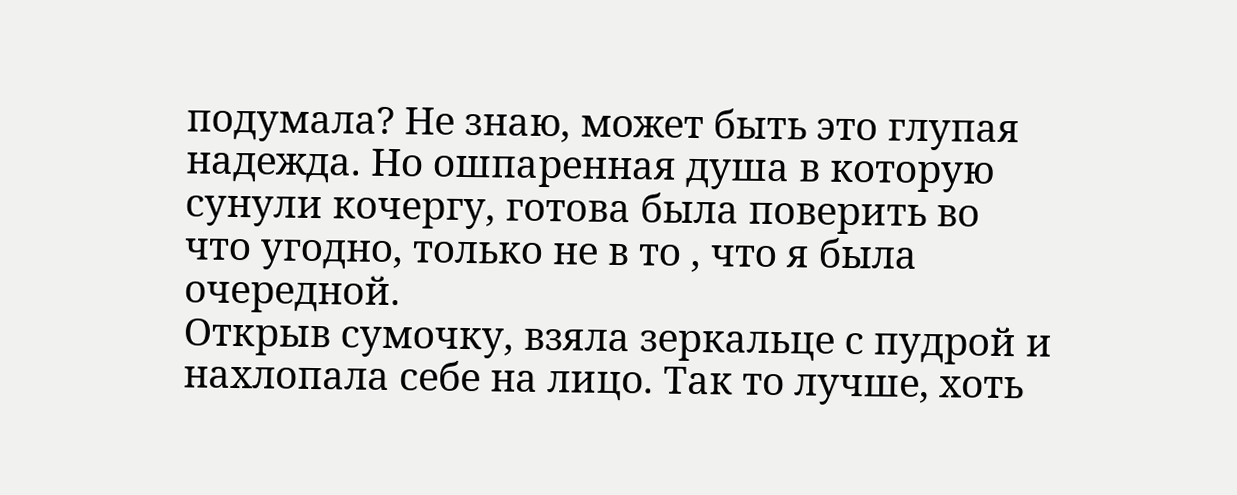подумала? Не знаю, может быть это глупая надежда. Но ошпаренная душа в которую сунули кочергу, готова была поверить во что угодно, только не в то , что я была очередной.
Открыв сумочку, взяла зеркальце с пудрой и нахлопала себе на лицо. Так то лучше, хоть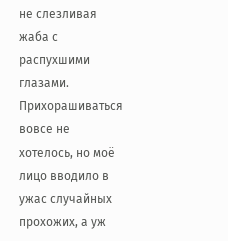не слезливая жаба с распухшими глазами.
Прихорашиваться вовсе не хотелось, но моё лицо вводило в ужас случайных прохожих, а уж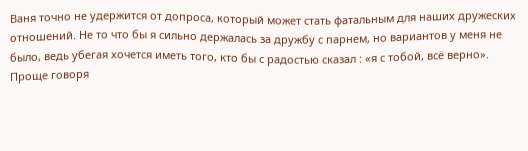Ваня точно не удержится от допроса, который может стать фатальным для наших дружеских отношений. Не то что бы я сильно держалась за дружбу с парнем, но вариантов у меня не было, ведь убегая хочется иметь того, кто бы с радостью сказал : «я с тобой, всё верно». Проще говоря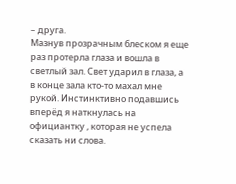– друга.
Мазнув прозрачным блеском я еще раз протерла глаза и вошла в светлый зал. Свет ударил в глаза, а в конце зала кто-то махал мне рукой. Инстинктивно подавшись вперёд я наткнулась на официантку , которая не успела сказать ни слова.